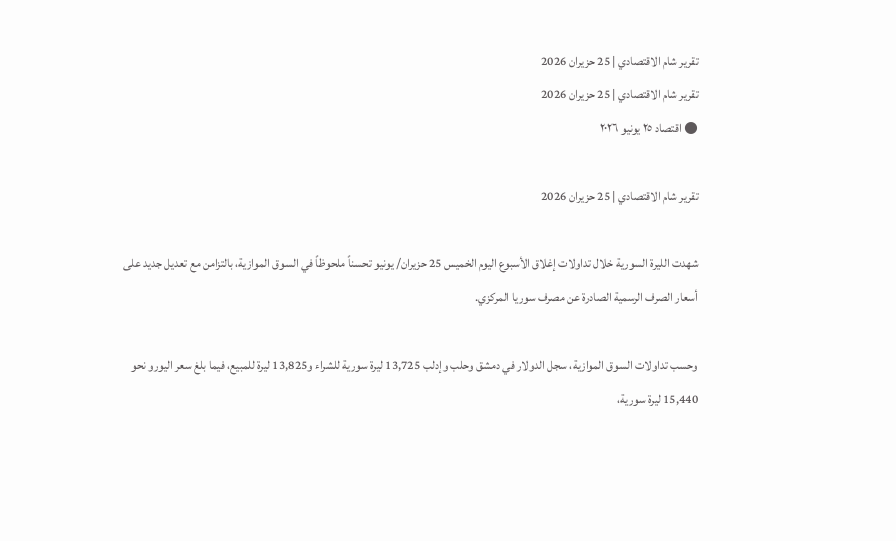تقرير شام الاقتصادي | 25 حزيران 2026
تقرير شام الاقتصادي | 25 حزيران 2026
● اقتصاد ٢٥ يونيو ٢٠٢٦

تقرير شام الاقتصادي | 25 حزيران 2026

شهدت الليرة السورية خلال تداولات إغلاق الأسبوع اليوم الخميس 25 حزيران/ يونيو تحسناً ملحوظاً في السوق الموازية، بالتزامن مع تعديل جديد على أسعار الصرف الرسمية الصادرة عن مصرف سوريا المركزي.

وحسب تداولات السوق الموازية، سجل الدولار في دمشق وحلب وإدلب 13,725 ليرة سورية للشراء و13,825 ليرة للمبيع، فيما بلغ سعر اليورو نحو 15,440 ليرة سورية،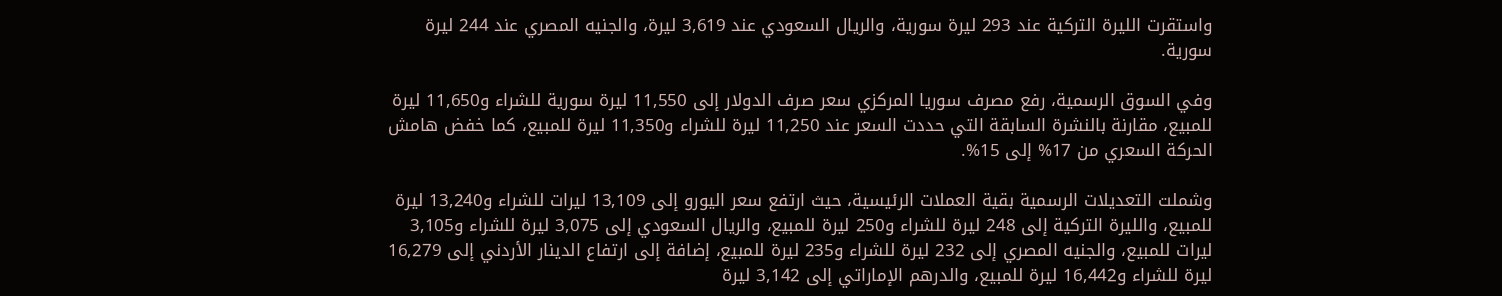واستقرت الليرة التركية عند 293 ليرة سورية، والريال السعودي عند 3,619 ليرة، والجنيه المصري عند 244 ليرة سورية.

وفي السوق الرسمية، رفع مصرف سوريا المركزي سعر صرف الدولار إلى 11,550 ليرة سورية للشراء و11,650 ليرة للمبيع، مقارنة بالنشرة السابقة التي حددت السعر عند 11,250 ليرة للشراء و11,350 ليرة للمبيع، كما خفض هامش الحركة السعري من 17% إلى 15%.

وشملت التعديلات الرسمية بقية العملات الرئيسية، حيث ارتفع سعر اليورو إلى 13,109 ليرات للشراء و13,240 ليرة للمبيع، والليرة التركية إلى 248 ليرة للشراء و250 ليرة للمبيع، والريال السعودي إلى 3,075 ليرة للشراء و3,105 ليرات للمبيع، والجنيه المصري إلى 232 ليرة للشراء و235 ليرة للمبيع، إضافة إلى ارتفاع الدينار الأردني إلى 16,279 ليرة للشراء و16,442 ليرة للمبيع، والدرهم الإماراتي إلى 3,142 ليرة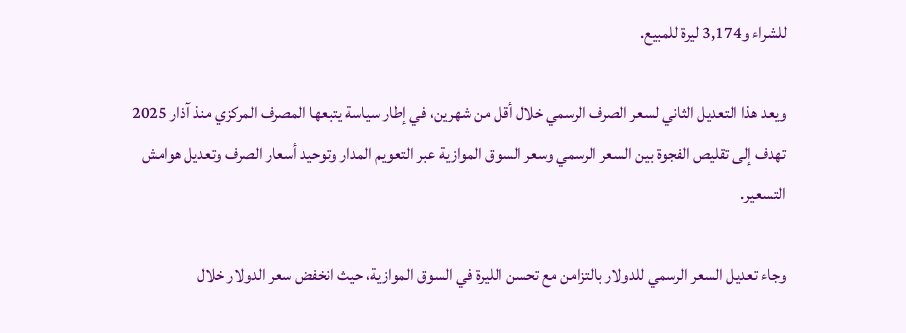للشراء و3,174 ليرة للمبيع.

ويعد هذا التعديل الثاني لسعر الصرف الرسمي خلال أقل من شهرين، في إطار سياسة يتبعها المصرف المركزي منذ آذار 2025 تهدف إلى تقليص الفجوة بين السعر الرسمي وسعر السوق الموازية عبر التعويم المدار وتوحيد أسعار الصرف وتعديل هوامش التسعير.

وجاء تعديل السعر الرسمي للدولار بالتزامن مع تحسن الليرة في السوق الموازية، حيث انخفض سعر الدولار خلال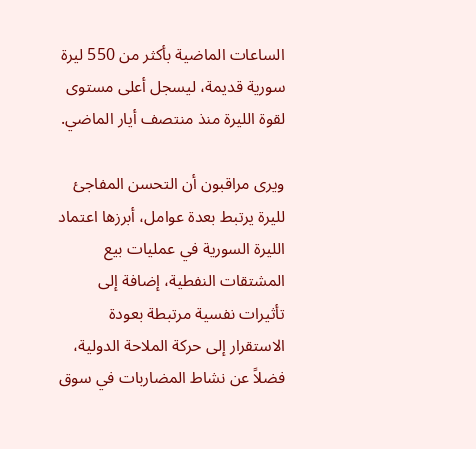الساعات الماضية بأكثر من 550 ليرة سورية قديمة، ليسجل أعلى مستوى لقوة الليرة منذ منتصف أيار الماضي.

ويرى مراقبون أن التحسن المفاجئ لليرة يرتبط بعدة عوامل، أبرزها اعتماد الليرة السورية في عمليات بيع المشتقات النفطية، إضافة إلى تأثيرات نفسية مرتبطة بعودة الاستقرار إلى حركة الملاحة الدولية، فضلاً عن نشاط المضاربات في سوق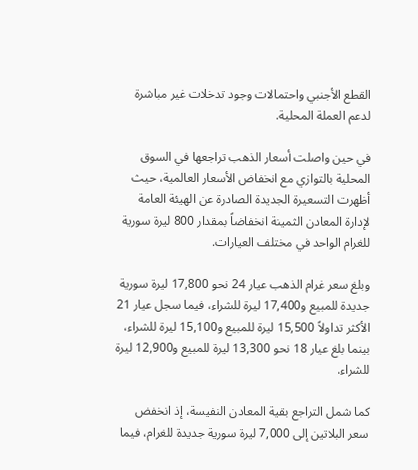القطع الأجنبي واحتمالات وجود تدخلات غير مباشرة لدعم العملة المحلية.

في حين واصلت أسعار الذهب تراجعها في السوق المحلية بالتوازي مع انخفاض الأسعار العالمية، حيث أظهرت التسعيرة الجديدة الصادرة عن الهيئة العامة لإدارة المعادن الثمينة انخفاضاً بمقدار 800 ليرة سورية للغرام الواحد في مختلف العيارات.

وبلغ سعر غرام الذهب عيار 24 نحو 17,800 ليرة سورية جديدة للمبيع و17,400 ليرة للشراء، فيما سجل عيار 21 الأكثر تداولاً 15,500 ليرة للمبيع و15,100 ليرة للشراء، بينما بلغ عيار 18 نحو 13,300 ليرة للمبيع و12,900 ليرة للشراء.

كما شمل التراجع بقية المعادن النفيسة، إذ انخفض سعر البلاتين إلى 7,000 ليرة سورية جديدة للغرام، فيما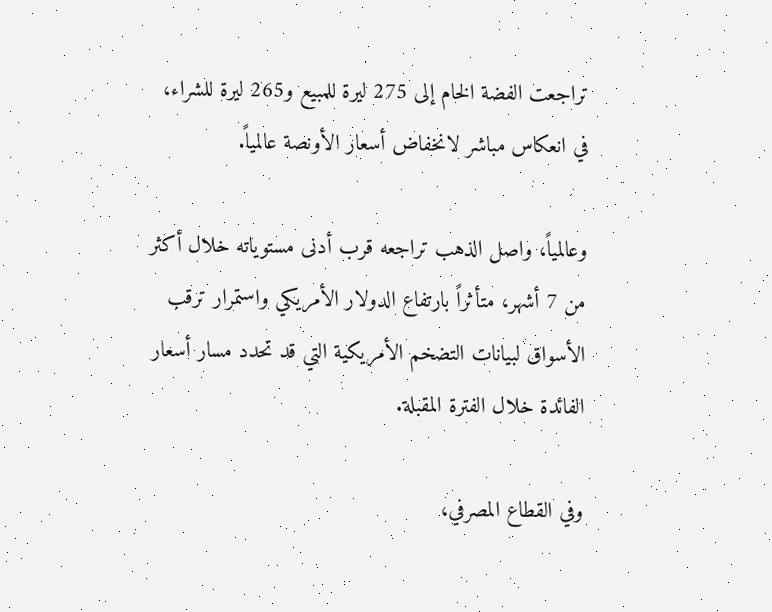تراجعت الفضة الخام إلى 275 ليرة للمبيع و265 ليرة للشراء، في انعكاس مباشر لانخفاض أسعار الأونصة عالمياً.

وعالمياً، واصل الذهب تراجعه قرب أدنى مستوياته خلال أكثر من 7 أشهر، متأثراً بارتفاع الدولار الأمريكي واستمرار ترقب الأسواق لبيانات التضخم الأمريكية التي قد تحدد مسار أسعار الفائدة خلال الفترة المقبلة.

وفي القطاع المصرفي،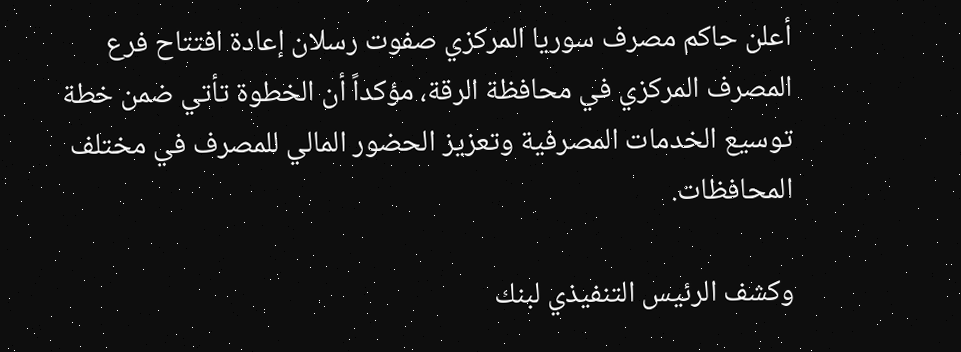أعلن حاكم مصرف سوريا المركزي صفوت رسلان إعادة افتتاح فرع المصرف المركزي في محافظة الرقة، مؤكداً أن الخطوة تأتي ضمن خطة توسيع الخدمات المصرفية وتعزيز الحضور المالي للمصرف في مختلف المحافظات.

وكشف الرئيس التنفيذي لبنك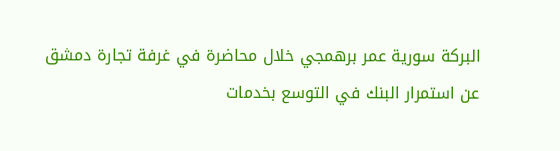البركة سورية عمر برهمجي خلال محاضرة في غرفة تجارة دمشق عن استمرار البنك في التوسع بخدمات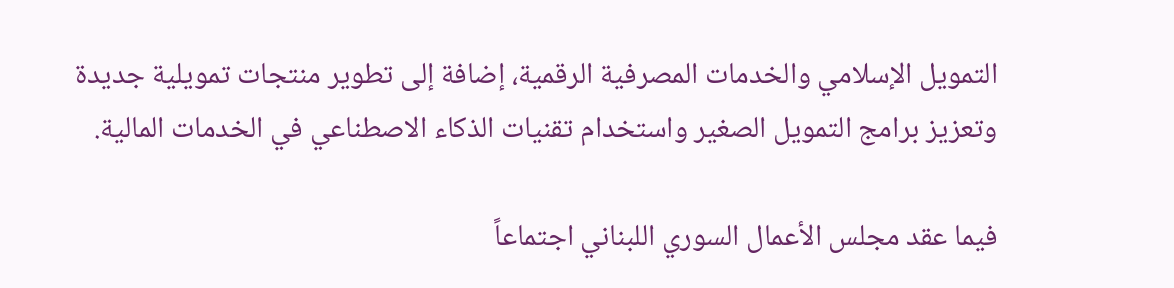التمويل الإسلامي والخدمات المصرفية الرقمية، إضافة إلى تطوير منتجات تمويلية جديدة وتعزيز برامج التمويل الصغير واستخدام تقنيات الذكاء الاصطناعي في الخدمات المالية.

فيما عقد مجلس الأعمال السوري اللبناني اجتماعاً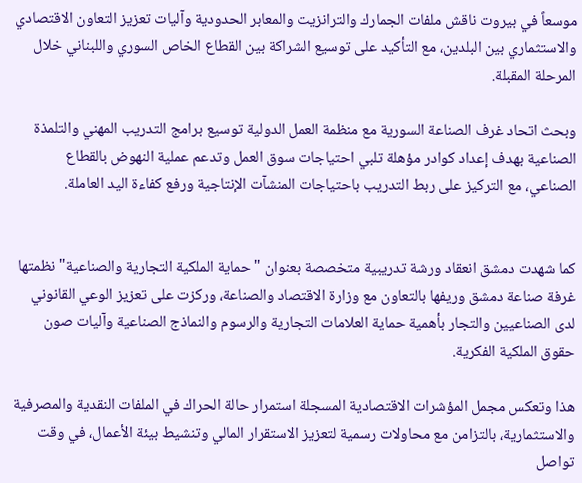موسعاً في بيروت ناقش ملفات الجمارك والترانزيت والمعابر الحدودية وآليات تعزيز التعاون الاقتصادي والاستثماري بين البلدين، مع التأكيد على توسيع الشراكة بين القطاع الخاص السوري واللبناني خلال المرحلة المقبلة.

وبحث اتحاد غرف الصناعة السورية مع منظمة العمل الدولية توسيع برامج التدريب المهني والتلمذة الصناعية بهدف إعداد كوادر مؤهلة تلبي احتياجات سوق العمل وتدعم عملية النهوض بالقطاع الصناعي، مع التركيز على ربط التدريب باحتياجات المنشآت الإنتاجية ورفع كفاءة اليد العاملة.


كما شهدت دمشق انعقاد ورشة تدريبية متخصصة بعنوان "حماية الملكية التجارية والصناعية" نظمتها غرفة صناعة دمشق وريفها بالتعاون مع وزارة الاقتصاد والصناعة، وركزت على تعزيز الوعي القانوني لدى الصناعيين والتجار بأهمية حماية العلامات التجارية والرسوم والنماذج الصناعية وآليات صون حقوق الملكية الفكرية.

هذا وتعكس مجمل المؤشرات الاقتصادية المسجلة استمرار حالة الحراك في الملفات النقدية والمصرفية والاستثمارية، بالتزامن مع محاولات رسمية لتعزيز الاستقرار المالي وتنشيط بيئة الأعمال، في وقت تواصل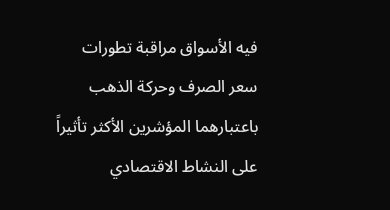فيه الأسواق مراقبة تطورات سعر الصرف وحركة الذهب باعتبارهما المؤشرين الأكثر تأثيراً على النشاط الاقتصادي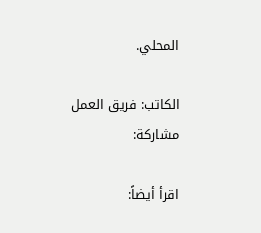المحلي.

الكاتب: فريق العمل
مشاركة:

اقرأ أيضاً: